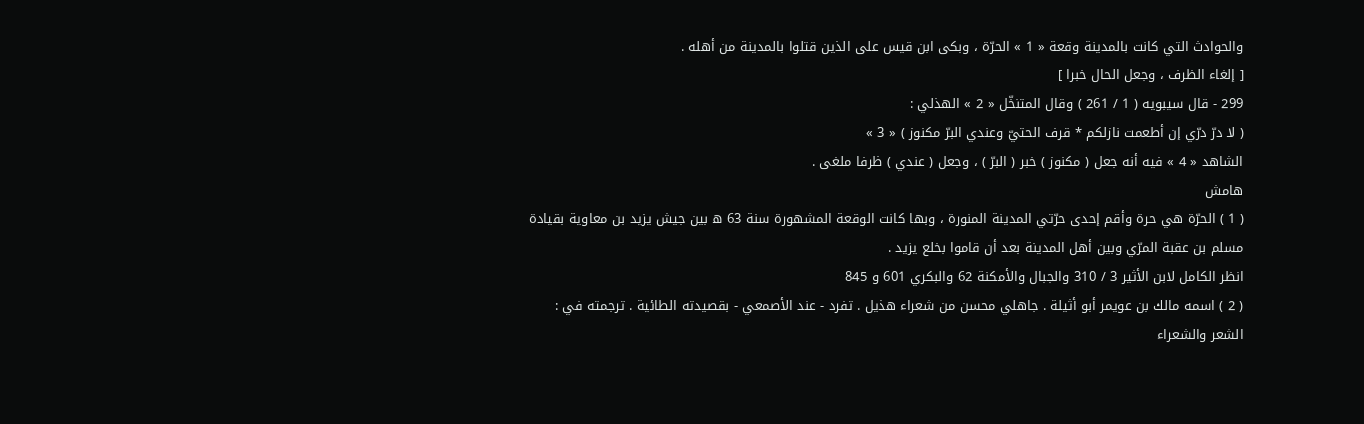والحوادث التي كانت بالمدينة وقعة « 1 » الحرّة ، وبكى ابن قيس على الذين قتلوا بالمدينة من أهله .
[ إلغاء الظرف ، وجعل الحال خبرا ]
299 - قال سيبويه ( 1 / 261 ) وقال المتنخّل « 2 » الهذلي :
( لا درّ درّي إن أطعمت نازلكم * قرف الحتيّ وعندي البرّ مكنوز ) « 3 »
الشاهد « 4 » فيه أنه جعل ( مكنوز ) خبر ( البرّ ) ، وجعل ( عندي ) ظرفا ملغى .
هامش
( 1 ) الحرّة هي حرة وأقم إحدى حرّتي المدينة المنورة ، وبها كانت الوقعة المشهورة سنة 63 ه بين جيش يزيد بن معاوية بقيادة مسلم بن عقبة المرّي وبين أهل المدينة بعد أن قاموا بخلع يزيد .
انظر الكامل لابن الأثير 3 / 310 والجبال والأمكنة 62 والبكري 601 و 845
( 2 ) اسمه مالك بن عويمر أبو أثيلة . جاهلي محسن من شعراء هذيل . تفرد - عند الأصمعي - بقصيدته الطائية . ترجمته في : الشعر والشعراء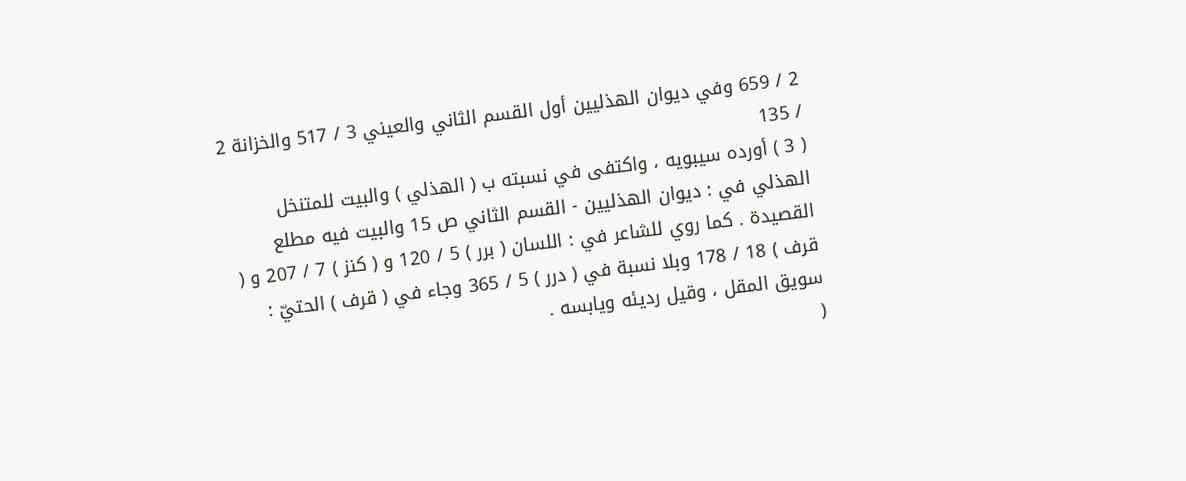2 / 659 وفي ديوان الهذليين أول القسم الثاني والعيني 3 / 517 والخزانة 2 / 135
( 3 ) أورده سيبويه ، واكتفى في نسبته ب ( الهذلي ) والبيت للمتنخل الهذلي في : ديوان الهذليين - القسم الثاني ص 15 والبيت فيه مطلع القصيدة . كما روي للشاعر في : اللسان ( برر ) 5 / 120 و ( كنز ) 7 / 207 و ( قرف ) 18 / 178 وبلا نسبة في ( درر ) 5 / 365 وجاء في ( قرف ) الحتيّ : سويق المقل ، وقيل رديئه ويابسه .
(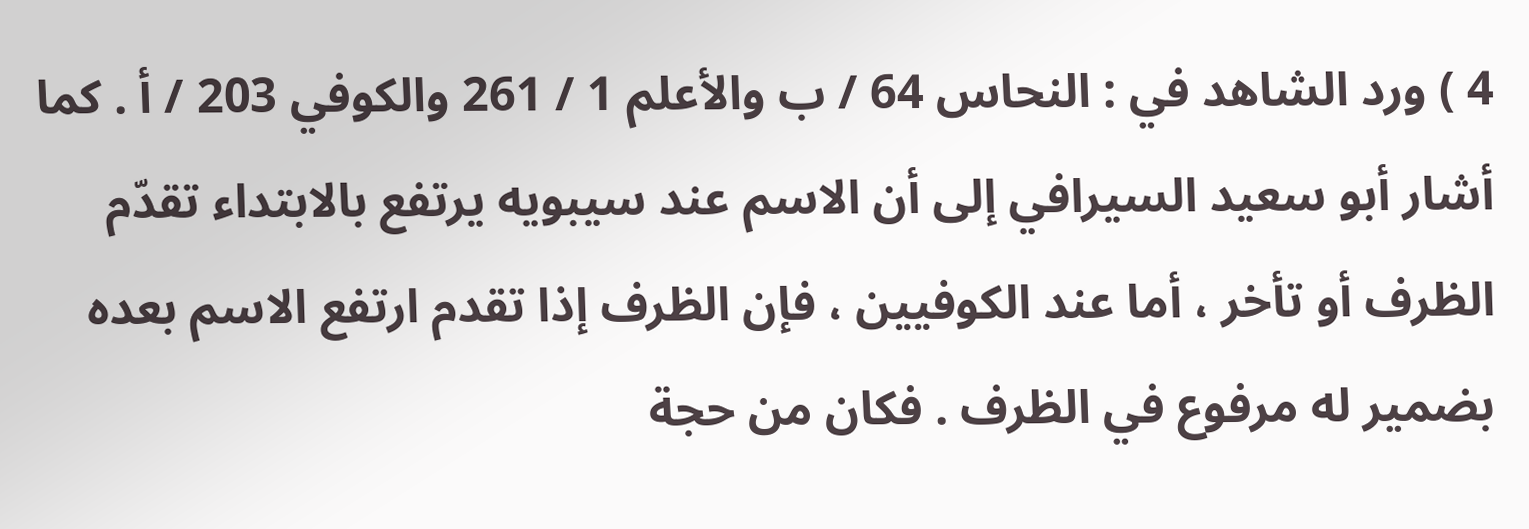4 ) ورد الشاهد في : النحاس 64 / ب والأعلم 1 / 261 والكوفي 203 / أ . كما أشار أبو سعيد السيرافي إلى أن الاسم عند سيبويه يرتفع بالابتداء تقدّم الظرف أو تأخر ، أما عند الكوفيين ، فإن الظرف إذا تقدم ارتفع الاسم بعده بضمير له مرفوع في الظرف . فكان من حجة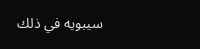سيبويه في ذلك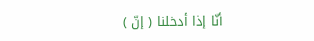أنّا إذا أدخلنا ( إنّ )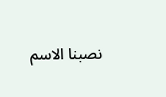نصبنا الاسم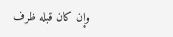وإن كان قبله ظرف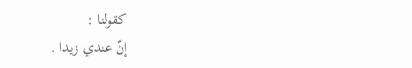كقولنا :
إنّ عندي زيدا .